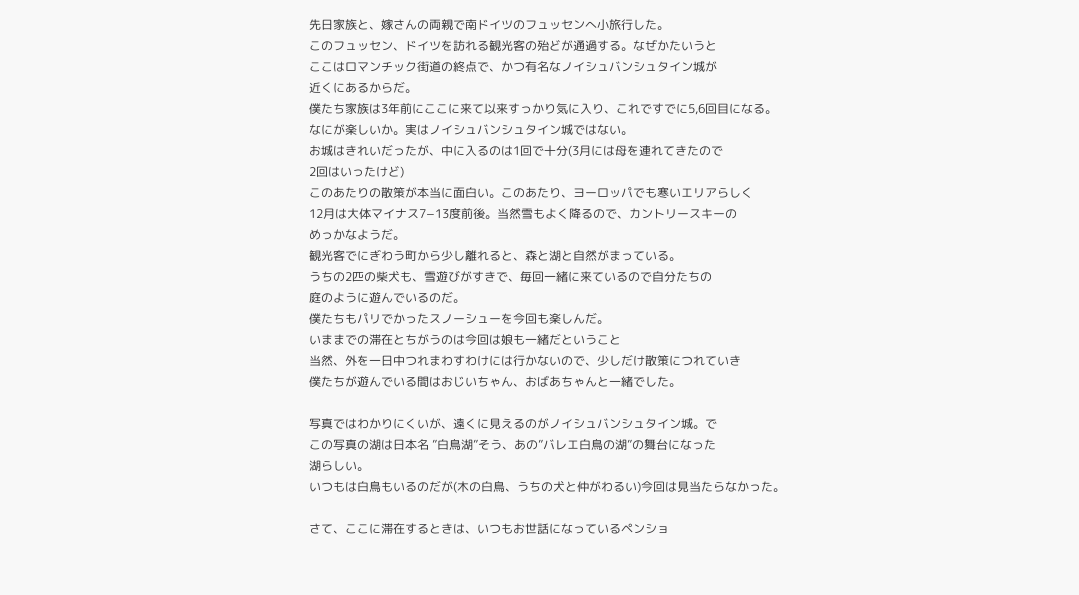先日家族と、嫁さんの両親で南ドイツのフュッセンへ小旅行した。
このフュッセン、ドイツを訪れる観光客の殆どが通過する。なぜかたいうと
ここはロマンチック街道の終点で、かつ有名なノイシュバンシュタイン城が
近くにあるからだ。
僕たち家族は3年前にここに来て以来すっかり気に入り、これですでに5,6回目になる。
なにが楽しいか。実はノイシュバンシュタイン城ではない。
お城はきれいだったが、中に入るのは1回で十分(3月には母を連れてきたので
2回はいったけど)
このあたりの散策が本当に面白い。このあたり、ヨーロッパでも寒いエリアらしく
12月は大体マイナス7−13度前後。当然雪もよく降るので、カントリースキーの
めっかなようだ。
観光客でにぎわう町から少し離れると、森と湖と自然がまっている。
うちの2匹の柴犬も、雪遊びがすきで、毎回一緒に来ているので自分たちの
庭のように遊んでいるのだ。
僕たちもパリでかったスノーシューを今回も楽しんだ。
いままでの滞在とちがうのは今回は娘も一緒だということ
当然、外を一日中つれまわすわけには行かないので、少しだけ散策につれていき
僕たちが遊んでいる間はおじいちゃん、おばあちゃんと一緒でした。

写真ではわかりにくいが、遠くに見えるのがノイシュバンシュタイン城。で
この写真の湖は日本名 ”白鳥湖”そう、あの”バレエ白鳥の湖”の舞台になった
湖らしい。
いつもは白鳥もいるのだが(木の白鳥、うちの犬と仲がわるい)今回は見当たらなかった。

さて、ここに滞在するときは、いつもお世話になっているペンショ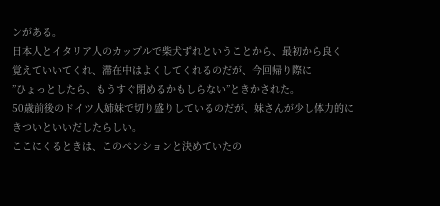ンがある。
日本人とイタリア人のカップルで柴犬ずれということから、最初から良く
覚えていいてくれ、滞在中はよくしてくれるのだが、今回帰り際に
”ひょっとしたら、もうすぐ閉めるかもしらない”ときかされた。
50歳前後のドイツ人姉妹で切り盛りしているのだが、妹さんが少し体力的に
きついといいだしたらしい。
ここにくるときは、このペンションと決めていたの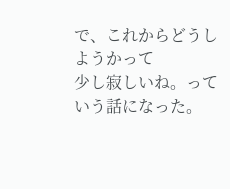で、これからどうしようかって
少し寂しいね。っていう話になった。